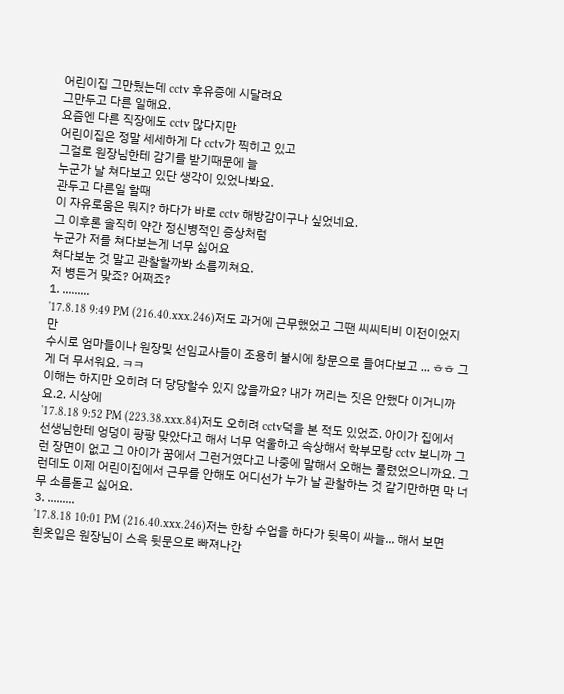어린이집 그만뒀는데 cctv 후유증에 시달려요
그만두고 다른 일해요.
요즘엔 다른 직장에도 cctv 많다지만
어린이집은 정말 세세하게 다 cctv가 찍히고 있고
그걸로 원장님한테 감기를 받기때문에 늘
누군가 날 쳐다보고 있단 생각이 있었나봐요.
관두고 다른일 할때
이 자유로움은 뭐지? 하다가 바로 cctv 해방감이구나 싶었네요.
그 이후론 솔직히 약간 정신병적인 증상처럼
누군가 저를 쳐다보는게 너무 싫어요
쳐다보눈 것 말고 관찰할까봐 소름끼쳐요.
저 병든거 맞죠? 어쩌죠?
1. .........
'17.8.18 9:49 PM (216.40.xxx.246)저도 과거에 근무했었고 그땐 씨씨티비 이전이었지만
수시로 엄마들이나 원장및 선임교사들이 조용히 불시에 창문으로 들여다보고 ... ㅎㅎ 그게 더 무서워요. ㅋㅋ
이해는 하지만 오히려 더 당당할수 있지 않을까요? 내가 꺼리는 짓은 안했다 이거니까요.2. 시상에
'17.8.18 9:52 PM (223.38.xxx.84)저도 오히려 cctv덕을 본 적도 있었죠. 아이가 집에서 선생님한테 엉덩이 팡팡 맞았다고 해서 너무 억울하고 속상해서 학부모랑 cctv 보니까 그런 장면이 없고 그 아이가 꿈에서 그런거였다고 나중에 말해서 오해는 풀렸었으니까요. 그런데도 이제 어린이집에서 근무를 안해도 어디선가 누가 날 관찰하는 것 같기만하면 막 너무 소름돋고 싫어요.
3. .........
'17.8.18 10:01 PM (216.40.xxx.246)저는 한창 수업을 하다가 뒷목이 싸늘... 해서 보면 흰옷입은 원장님이 스윽 뒷문으로 빠져나간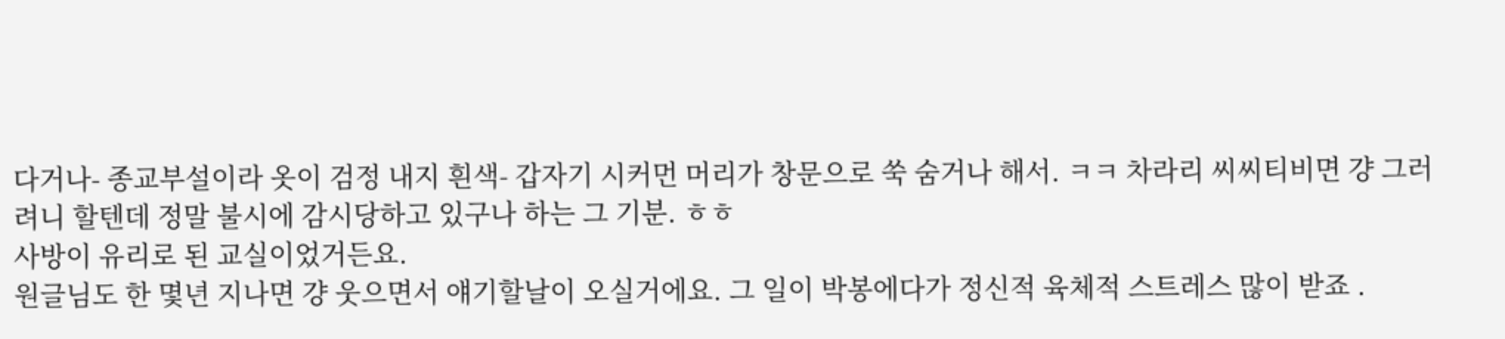다거나- 종교부설이라 옷이 검정 내지 흰색- 갑자기 시커먼 머리가 창문으로 쑥 숨거나 해서. ㅋㅋ 차라리 씨씨티비면 걍 그러려니 할텐데 정말 불시에 감시당하고 있구나 하는 그 기분. ㅎㅎ
사방이 유리로 된 교실이었거든요.
원글님도 한 몇년 지나면 걍 웃으면서 얘기할날이 오실거에요. 그 일이 박봉에다가 정신적 육체적 스트레스 많이 받죠 .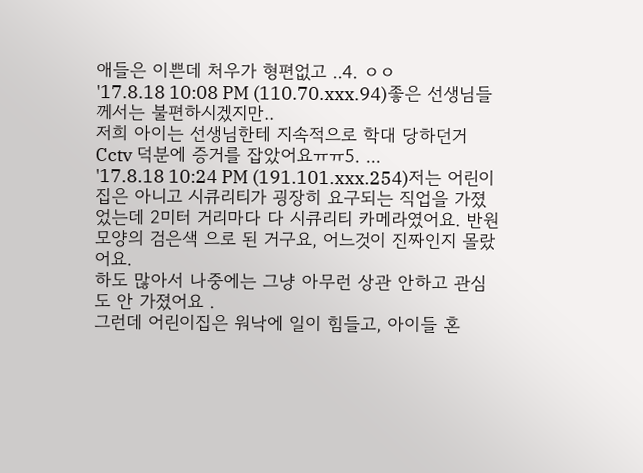애들은 이쁜데 처우가 형편없고 ..4. ㅇㅇ
'17.8.18 10:08 PM (110.70.xxx.94)좋은 선생님들께서는 불편하시겠지만..
저희 아이는 선생님한테 지속적으로 학대 당하던거
Cctv 덕분에 증거를 잡았어요ㅠㅠ5. ...
'17.8.18 10:24 PM (191.101.xxx.254)저는 어린이집은 아니고 시큐리티가 굉장히 요구되는 직업을 가졌었는데 2미터 거리마다 다 시큐리티 카메라였어요. 반원 모양의 검은색 으로 된 거구요, 어느것이 진짜인지 몰랐어요.
하도 많아서 나중에는 그냥 아무런 상관 안하고 관심도 안 가졌어요 .
그런데 어린이집은 워낙에 일이 힘들고, 아이들 혼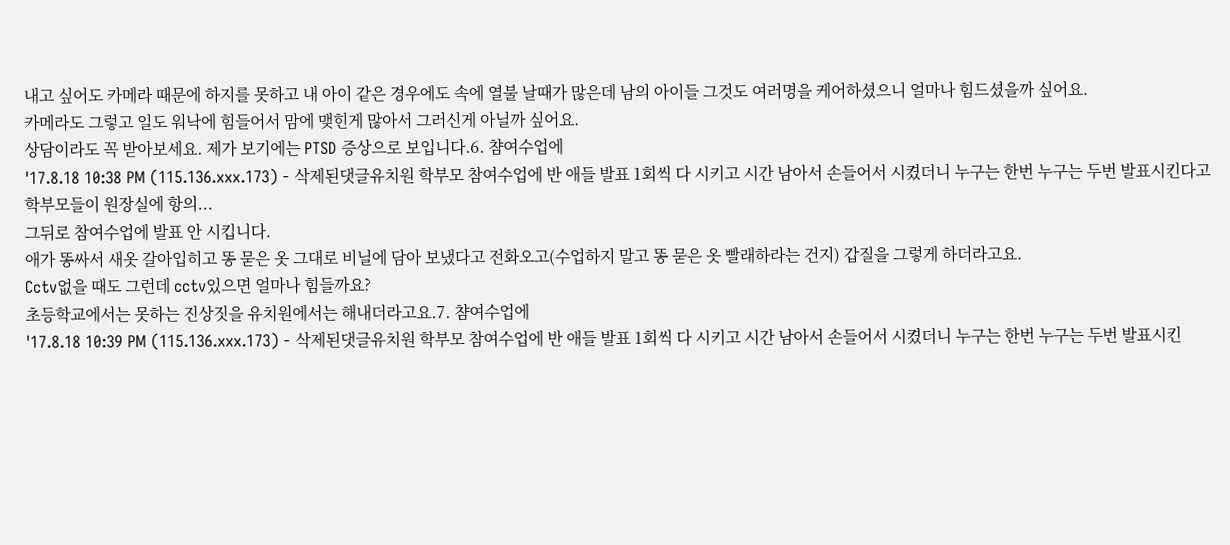내고 싶어도 카메라 때문에 하지를 못하고 내 아이 같은 경우에도 속에 열불 날때가 많은데 남의 아이들 그것도 여러명을 케어하셨으니 얼마나 힘드셨을까 싶어요.
카메라도 그렇고 일도 워낙에 힘들어서 맘에 맺힌게 많아서 그러신게 아닐까 싶어요.
상담이라도 꼭 받아보세요. 제가 보기에는 PTSD 증상으로 보입니다.6. 챰여수업에
'17.8.18 10:38 PM (115.136.xxx.173) - 삭제된댓글유치원 학부모 참여수업에 반 애들 발표 1회씩 다 시키고 시간 남아서 손들어서 시켰더니 누구는 한번 누구는 두번 발표시킨다고 학부모들이 원장실에 항의...
그뒤로 참여수업에 발표 안 시킵니다.
애가 똥싸서 새옷 갈아입히고 똥 묻은 옷 그대로 비닐에 담아 보냈다고 전화오고(수업하지 말고 똥 묻은 옷 빨래하라는 건지) 갑질을 그렇게 하더라고요.
Cctv없을 때도 그런데 cctv있으면 얼마나 힘들까요?
초등학교에서는 못하는 진상짓을 유치원에서는 해내더라고요.7. 챰여수업에
'17.8.18 10:39 PM (115.136.xxx.173) - 삭제된댓글유치원 학부모 참여수업에 반 애들 발표 1회씩 다 시키고 시간 남아서 손들어서 시켰더니 누구는 한번 누구는 두번 발표시킨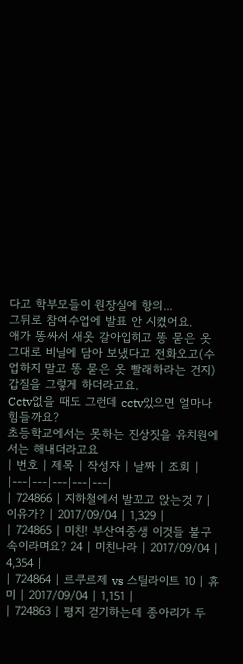다고 학부모들이 원장실에 항의...
그뒤로 참여수업에 발표 안 시켰어요.
애가 똥싸서 새옷 갈아입히고 똥 묻은 옷 그대로 비닐에 담아 보냈다고 전화오고(수업하지 말고 똥 묻은 옷 빨래하라는 건지) 갑질을 그렇게 하더라고요.
Cctv없을 때도 그런데 cctv있으면 얼마나 힘들까요?
초등학교에서는 못하는 진상짓을 유치원에서는 해내더라고요
| 번호 | 제목 | 작성자 | 날짜 | 조회 |
|---|---|---|---|---|
| 724866 | 지하철에서 발꼬고 앉는것 7 | 이유가? | 2017/09/04 | 1,329 |
| 724865 | 미친! 부산여중생 이것들 불구속이라며요? 24 | 미친나라 | 2017/09/04 | 4,354 |
| 724864 | 르쿠르제 vs 스틸라이트 10 | 휴미 | 2017/09/04 | 1,151 |
| 724863 | 평지 걷기하는데 종아리가 두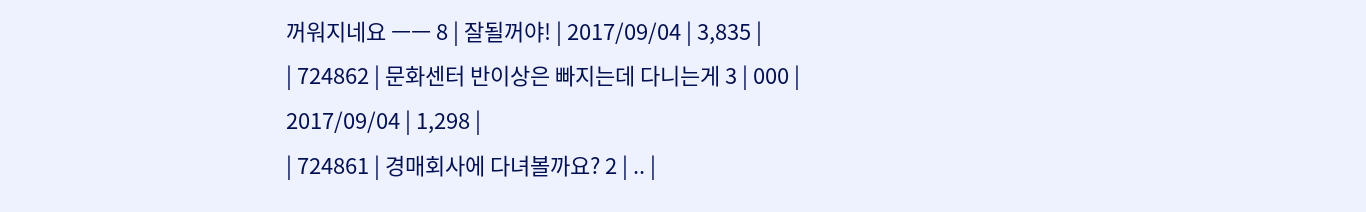꺼워지네요 ㅡㅡ 8 | 잘될꺼야! | 2017/09/04 | 3,835 |
| 724862 | 문화센터 반이상은 빠지는데 다니는게 3 | 000 | 2017/09/04 | 1,298 |
| 724861 | 경매회사에 다녀볼까요? 2 | .. |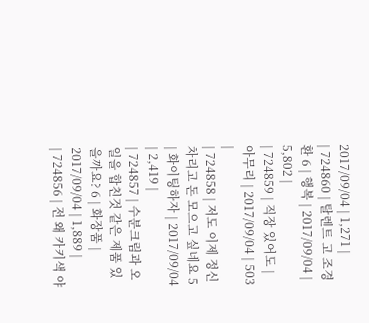2017/09/04 | 1,271 |
| 724860 | 탈렌트 고 조경환 6 | 행복 | 2017/09/04 | 5,802 |
| 724859 | 직장 있어도 | 아무리 | 2017/09/04 | 503 |
| 724858 | 저도 이제 정신차리고 돈 모으고 싶네요 5 | 화이팅하자 | 2017/09/04 | 2,419 |
| 724857 | 수분크림과 오일을 합친것 같은 제품 있을까요? 6 | 화장품 | 2017/09/04 | 1,889 |
| 724856 | 전 왜 카키색 야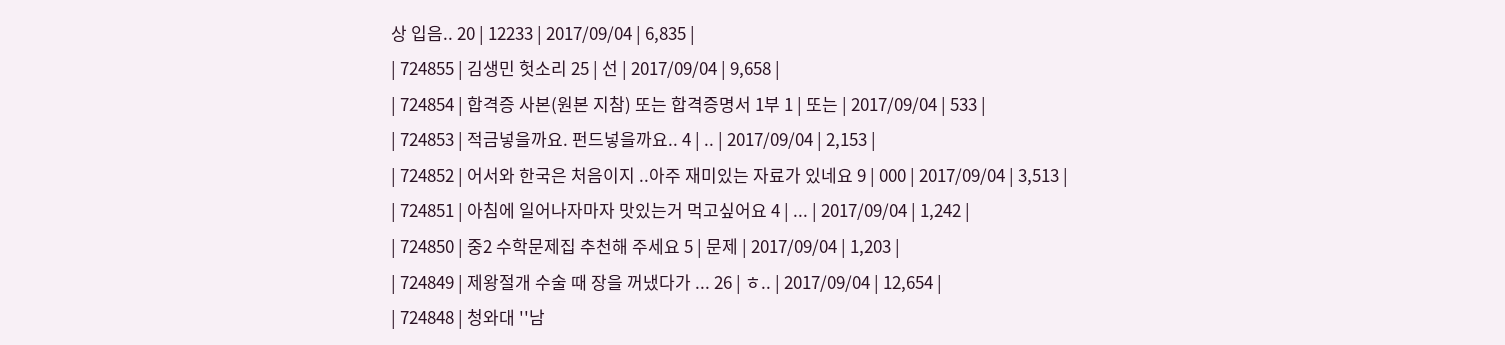상 입음.. 20 | 12233 | 2017/09/04 | 6,835 |
| 724855 | 김생민 헛소리 25 | 선 | 2017/09/04 | 9,658 |
| 724854 | 합격증 사본(원본 지참) 또는 합격증명서 1부 1 | 또는 | 2017/09/04 | 533 |
| 724853 | 적금넣을까요. 펀드넣을까요.. 4 | .. | 2017/09/04 | 2,153 |
| 724852 | 어서와 한국은 처음이지 ..아주 재미있는 자료가 있네요 9 | 000 | 2017/09/04 | 3,513 |
| 724851 | 아침에 일어나자마자 맛있는거 먹고싶어요 4 | ... | 2017/09/04 | 1,242 |
| 724850 | 중2 수학문제집 추천해 주세요 5 | 문제 | 2017/09/04 | 1,203 |
| 724849 | 제왕절개 수술 때 장을 꺼냈다가 ... 26 | ㅎ.. | 2017/09/04 | 12,654 |
| 724848 | 청와대 ''남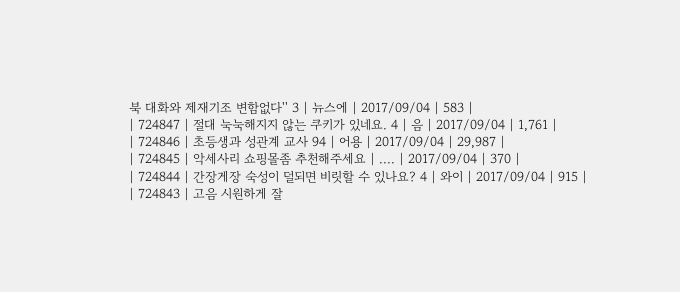북 대화와 제재기조 변함없다'' 3 | 뉴스에 | 2017/09/04 | 583 |
| 724847 | 절대 눅눅해지지 않는 쿠키가 있네요. 4 | 음 | 2017/09/04 | 1,761 |
| 724846 | 초등생과 성관계 교사 94 | 어용 | 2017/09/04 | 29,987 |
| 724845 | 악세사리 쇼핑몰좀 추천해주세요 | .... | 2017/09/04 | 370 |
| 724844 | 간장게장 숙성이 덜되면 비릿할 수 있나요? 4 | 와이 | 2017/09/04 | 915 |
| 724843 | 고음 시원하게 잘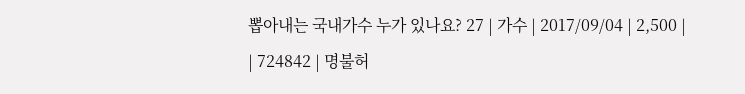뽑아내는 국내가수 누가 있나요? 27 | 가수 | 2017/09/04 | 2,500 |
| 724842 | 명불허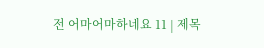전 어마어마하네요 11 | 제목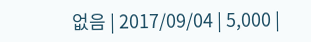없음 | 2017/09/04 | 5,000 |